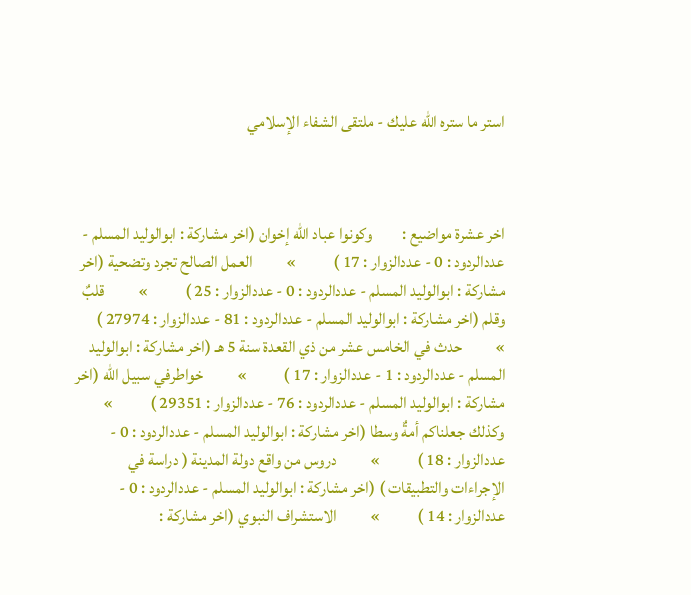استر ما ستره الله عليك - ملتقى الشفاء الإسلامي



اخر عشرة مواضيع :         وكونوا عباد الله إخوان (اخر مشاركة : ابوالوليد المسلم - عددالردود : 0 - عددالزوار : 17 )           »          العمل الصالح تجرد وتضحية (اخر مشاركة : ابوالوليد المسلم - عددالردود : 0 - عددالزوار : 25 )           »          قلبٌ وقلم (اخر مشاركة : ابوالوليد المسلم - عددالردود : 81 - عددالزوار : 27974 )           »          حدث في الخامس عشر من ذي القعدة سنة 5 هـ (اخر مشاركة : ابوالوليد المسلم - عددالردود : 1 - عددالزوار : 17 )           »          خواطرفي سبيل الله (اخر مشاركة : ابوالوليد المسلم - عددالردود : 76 - عددالزوار : 29351 )           »          وكذلك جعلناكم أمةٌ وسطا (اخر مشاركة : ابوالوليد المسلم - عددالردود : 0 - عددالزوار : 18 )           »          دروس من واقع دولة المدينة ( دراسة في الإجراءات والتطبيقات ) (اخر مشاركة : ابوالوليد المسلم - عددالردود : 0 - عددالزوار : 14 )           »          الاستشراف النبوي (اخر مشاركة :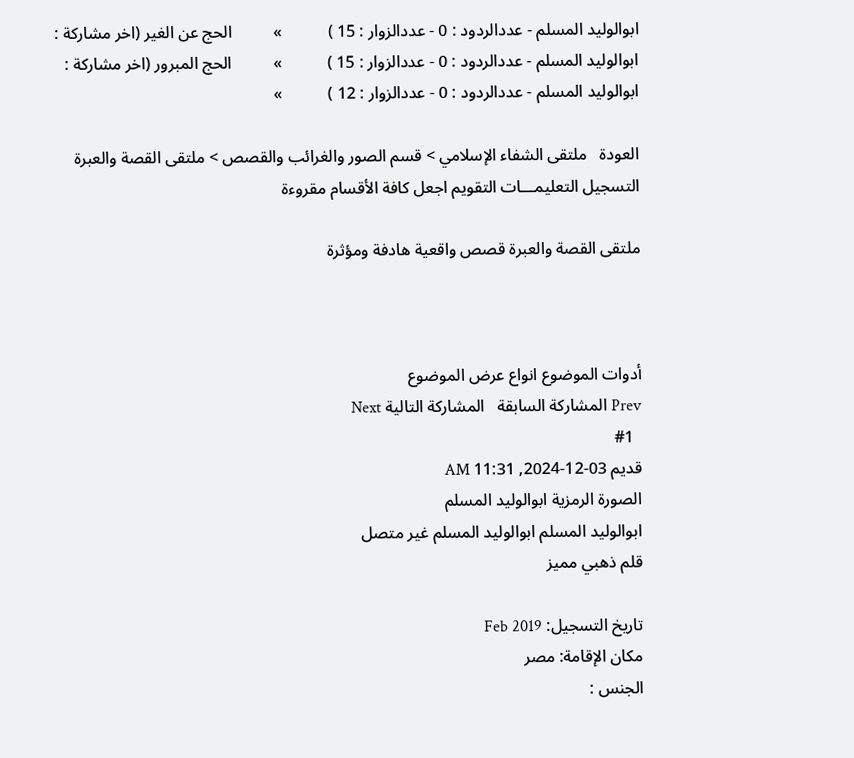ابوالوليد المسلم - عددالردود : 0 - عددالزوار : 15 )           »          الحج عن الغير (اخر مشاركة : ابوالوليد المسلم - عددالردود : 0 - عددالزوار : 15 )           »          الحج المبرور (اخر مشاركة : ابوالوليد المسلم - عددالردود : 0 - عددالزوار : 12 )           »

العودة   ملتقى الشفاء الإسلامي > قسم الصور والغرائب والقصص > ملتقى القصة والعبرة
التسجيل التعليمـــات التقويم اجعل كافة الأقسام مقروءة

ملتقى القصة والعبرة قصص واقعية هادفة ومؤثرة



أدوات الموضوع انواع عرض الموضوع
Prev المشاركة السابقة   المشاركة التالية Next
  #1
قديم 03-12-2024, 11:31 AM
الصورة الرمزية ابوالوليد المسلم
ابوالوليد المسلم ابوالوليد المسلم غير متصل
قلم ذهبي مميز

تاريخ التسجيل: Feb 2019
مكان الإقامة: مصر
الجنس :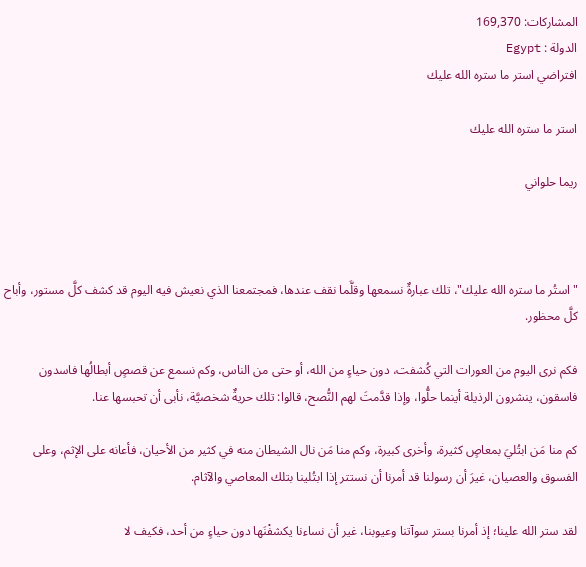المشاركات: 169,370
الدولة : Egypt
افتراضي استر ما ستره الله عليك

استر ما ستره الله عليك

ريما حلواني



"استُر ما ستره الله عليك"، تلك عبارةٌ نسمعها وقلَّما نقف عندها، فمجتمعنا الذي نعيش فيه اليوم قد كشف كلَّ مستور، وأباح كلَّ محظور.

فكم نرى اليوم من العورات التي كُشفت، دون حياءٍ من الله، أو حتى من الناس، وكم نسمع عن قصصٍ أبطالُها فاسدون فاسقون، ينشرون الرذيلة أينما حلُّوا، وإذا قدَّمتَ لهم النُّصح، قالوا: تلك حريةٌ شخصيَّة، نأبى أن تحبسها عنا.

كم منا مَن ابتُليَ بمعاصٍ كثيرة، وأخرى كبيرة، وكم منا مَن نال الشيطان منه في كثير من الأحيان، فأعانه على الإثم، وعلى الفسوق والعصيان، غيرَ أن رسولنا قد أمرنا أن نستتر إذا ابتُلينا بتلك المعاصي والآثام.

لقد ستر الله علينا؛ إذ أمرنا بستر سوآتنا وعيوبنا، غير أن نساءنا يكشفْنَها دون حياءٍ من أحد، فكيف لا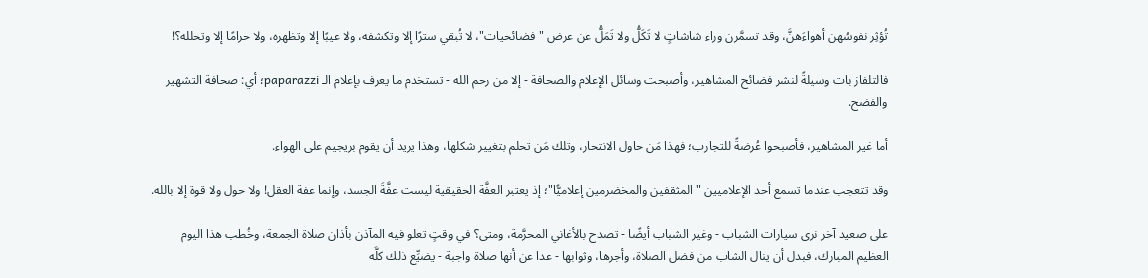تُؤثِر نفوسُهن أهواءَهنَّ، وقد تسمَّرن وراء شاشاتٍ لا تَكَلُّ ولا تَمَلُّ عن عرض "فضائحيات"، لا تُبقي سترًا إلا وتكشفه، ولا عيبًا إلا وتظهره، ولا حرامًا إلا وتحلله؟!

فالتلفاز بات وسيلةً لنشر فضائح المشاهير، وأصبحت وسائل الإعلام والصحافة - إلا من رحم الله - تستخدم ما يعرف بإعلام الـ paparazzi؛ أي: صحافة التشهير والفضح.

أما غير المشاهير، فأصبحوا عُرضةً للتجارب؛ فهذا مَن حاول الانتحار، وتلك مَن تحلم بتغيير شكلها، وهذا يريد أن يقوم بريجيم على الهواء.

وقد تتعجب عندما تسمع أحد الإعلاميين "المثقفين والمخضرمين إعلاميًّا"؛ إذ يعتبر العفَّة الحقيقية ليست عفَّةَ الجسد، وإنما عفة العقل! ولا حول ولا قوة إلا بالله.

على صعيد آخر نرى سيارات الشباب - وغير الشباب أيضًا - تصدح بالأغاني المحرَّمة، ومتى؟ في وقتٍ تعلو فيه المآذن بأذان صلاة الجمعة، وخُطب هذا اليوم العظيم المبارك، فبدل أن ينال الشاب من فضل الصلاة، وأجرها، وثوابها - عدا عن أنها صلاة واجبة - يضيِّع ذلك كلَّه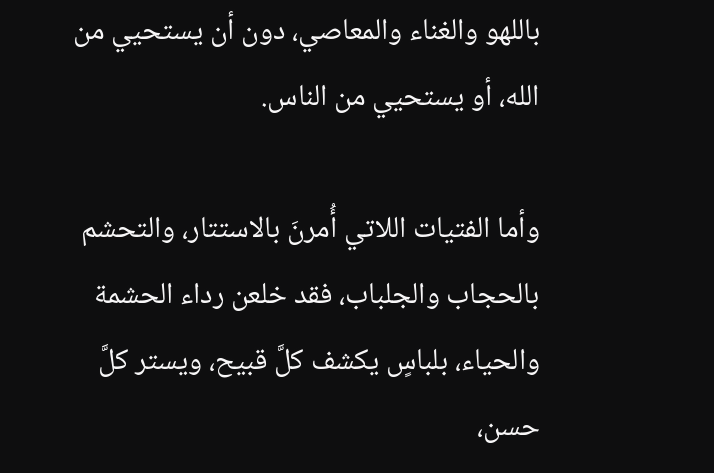باللهو والغناء والمعاصي، دون أن يستحيي من الله، أو يستحيي من الناس.

وأما الفتيات اللاتي أُمرنَ بالاستتار، والتحشم بالحجاب والجلباب، فقد خلعن رداء الحشمة والحياء، بلباسٍ يكشف كلَّ قبيح، ويستر كلَّ حسن،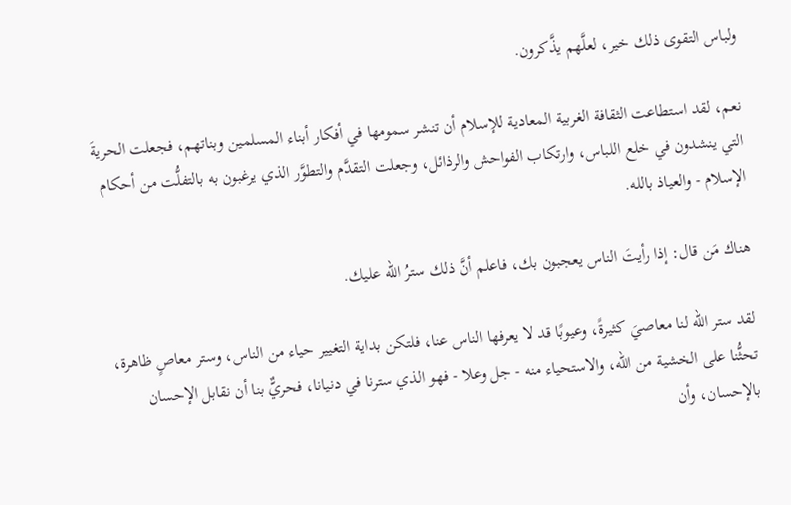ولباس التقوى ذلك خير، لعلَّهم يذَّكرون.

نعم، لقد استطاعت الثقافة الغربية المعادية للإسلام أن تنشر سمومها في أفكار أبناء المسلمين وبناتهم، فجعلت الحريةَ التي ينشدون في خلع اللباس، وارتكاب الفواحش والرذائل، وجعلت التقدَّم والتطوَّر الذي يرغبون به بالتفلُّت من أحكام الإسلام - والعياذ بالله.

هناك مَن قال: إذا رأيتَ الناس يعجبون بك، فاعلم أنَّ ذلك سترُ الله عليك.

لقد ستر الله لنا معاصيَ كثيرةً، وعيوبًا قد لا يعرفها الناس عنا، فلتكن بداية التغيير حياء من الناس، وستر معاصٍ ظاهرة، تحثُّنا على الخشية من الله، والاستحياء منه - جل وعلا - فهو الذي سترنا في دنيانا، فحريٌّ بنا أن نقابل الإحسان بالإحسان، وأن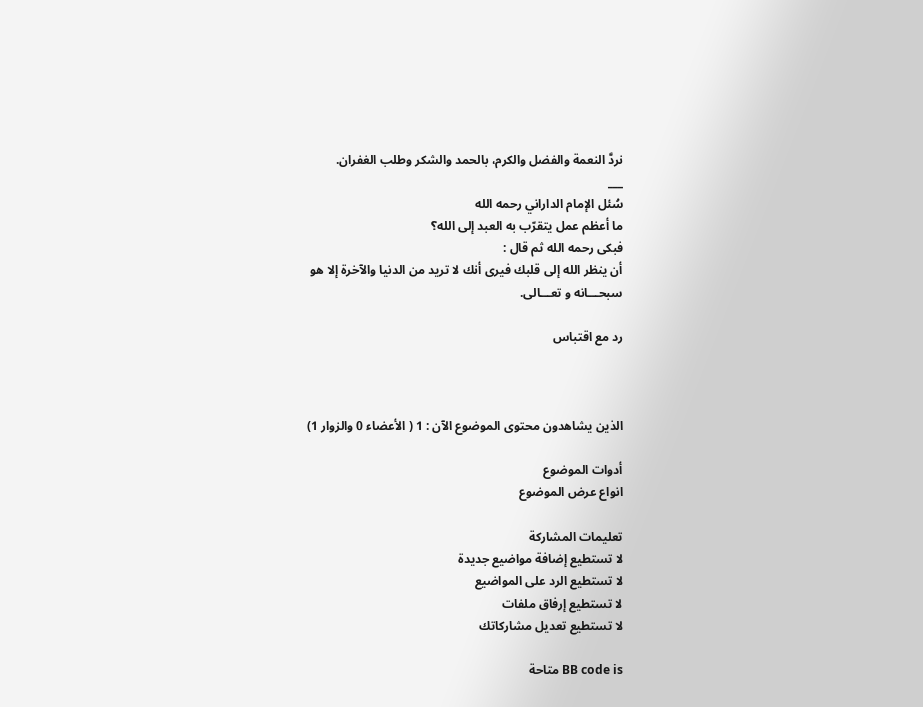نردَّ النعمة والفضل والكرم، بالحمد والشكر وطلب الغفران.
___
سُئل الإمام الداراني رحمه الله
ما أعظم عمل يتقرّب به العبد إلى الله؟
فبكى رحمه الله ثم قال :
أن ينظر الله إلى قلبك فيرى أنك لا تريد من الدنيا والآخرة إلا هو
سبحـــانه و تعـــالى.

رد مع اقتباس



الذين يشاهدون محتوى الموضوع الآن : 1 ( الأعضاء 0 والزوار 1)

أدوات الموضوع
انواع عرض الموضوع

تعليمات المشاركة
لا تستطيع إضافة مواضيع جديدة
لا تستطيع الرد على المواضيع
لا تستطيع إرفاق ملفات
لا تستطيع تعديل مشاركاتك

BB code is متاحة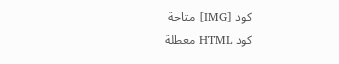كود [IMG] متاحة
كود HTML معطلة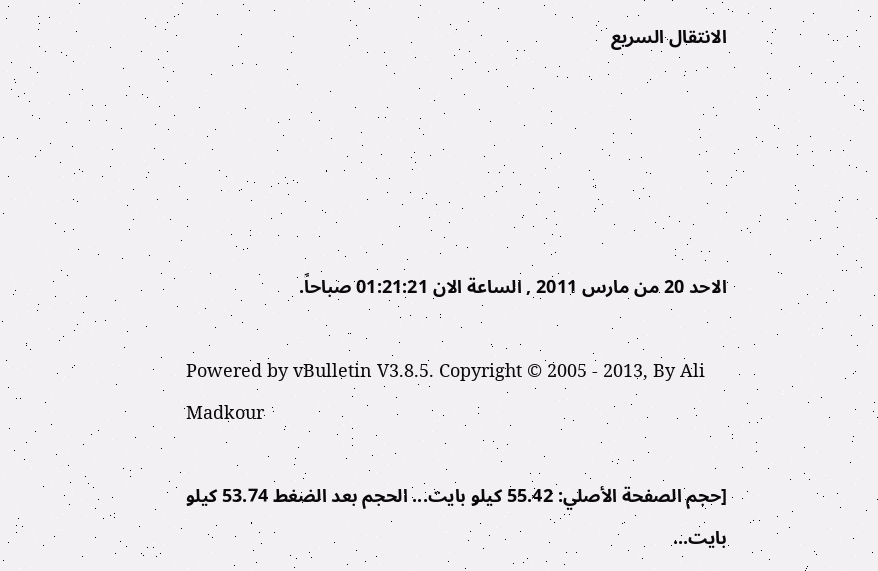الانتقال السريع





الاحد 20 من مارس 2011 , الساعة الان 01:21:21 صباحاً.

Powered by vBulletin V3.8.5. Copyright © 2005 - 2013, By Ali Madkour

[حجم الصفحة الأصلي: 55.42 كيلو بايت... الحجم بعد الضغط 53.74 كيلو بايت...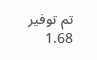تم توفير 1.68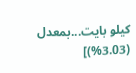كيلو بايت...بمعدل (3.03%)]